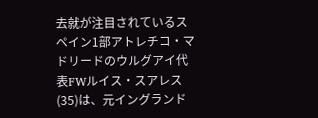去就が注目されているスペイン1部アトレチコ・マドリードのウルグアイ代表FWルイス・スアレス(35)は、元イングランド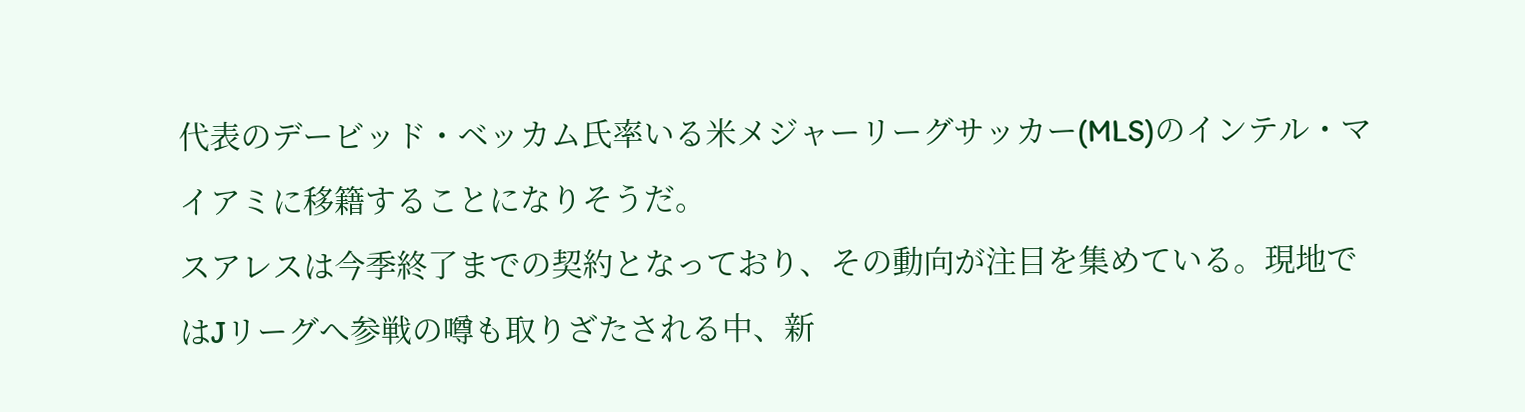代表のデービッド・ベッカム氏率いる米メジャーリーグサッカー(MLS)のインテル・マイアミに移籍することになりそうだ。
スアレスは今季終了までの契約となっており、その動向が注目を集めている。現地ではJリーグへ参戦の噂も取りざたされる中、新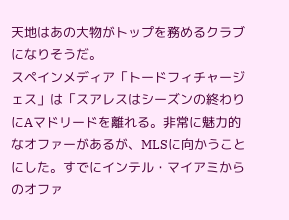天地はあの大物がトップを務めるクラブになりそうだ。
スペインメディア「トードフィチャージェス」は「スアレスはシーズンの終わりにAマドリードを離れる。非常に魅力的なオファーがあるが、MLSに向かうことにした。すでにインテル・マイアミからのオファ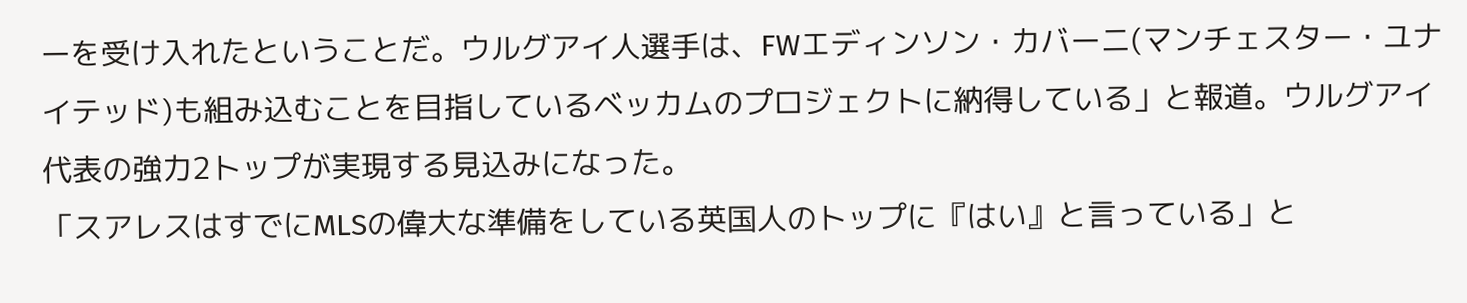ーを受け入れたということだ。ウルグアイ人選手は、FWエディンソン・カバーニ(マンチェスター・ユナイテッド)も組み込むことを目指しているベッカムのプロジェクトに納得している」と報道。ウルグアイ代表の強力2トップが実現する見込みになった。
「スアレスはすでにMLSの偉大な準備をしている英国人のトップに『はい』と言っている」と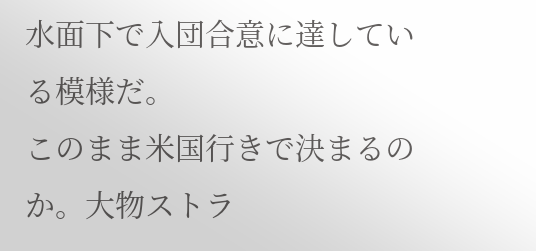水面下で入団合意に達している模様だ。
このまま米国行きで決まるのか。大物ストラ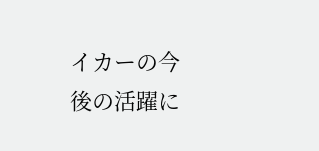イカーの今後の活躍に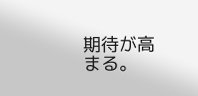期待が高まる。